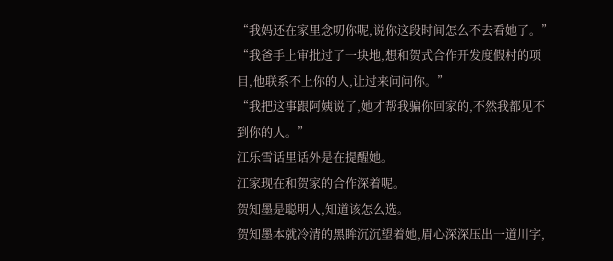“我妈还在家里念叨你呢,说你这段时间怎么不去看她了。”
“我爸手上审批过了一块地,想和贺式合作开发度假村的项目,他联系不上你的人,让过来问问你。”
“我把这事跟阿姨说了,她才帮我骗你回家的,不然我都见不到你的人。”
江乐雪话里话外是在提醒她。
江家现在和贺家的合作深着呢。
贺知墨是聪明人,知道该怎么选。
贺知墨本就冷清的黑眸沉沉望着她,眉心深深压出一道川字,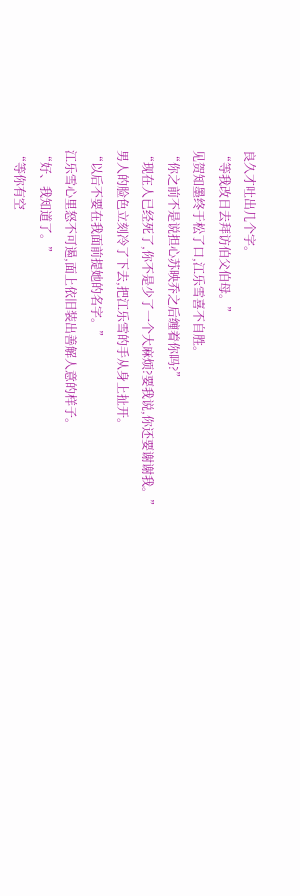良久才吐出几个字。
“等我改日去拜访伯父伯母。”
见贺知墨终于松了口,江乐雪喜不自胜。
“你之前不是说担心苏映乔之后缠着你吗?”
“现在人已经死了,你不是少了一个大麻烦?要我说,你还要谢谢我。”
男人的脸色立刻冷了下去,把江乐雪的手从身上扯开。
“以后不要在我面前提她的名字。”
江乐雪心里怒不可遏,面上依旧装出善解人意的样子。
“好、我知道了。”
“等你有空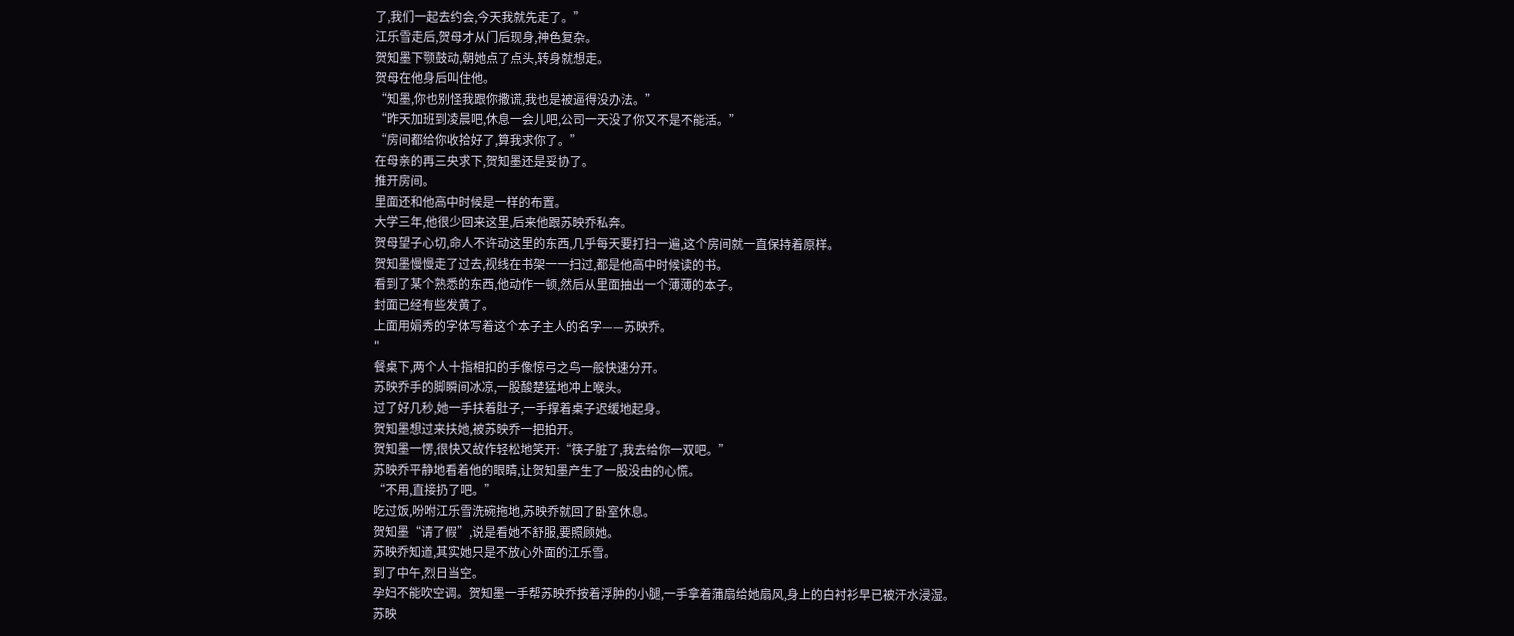了,我们一起去约会,今天我就先走了。”
江乐雪走后,贺母才从门后现身,神色复杂。
贺知墨下颚鼓动,朝她点了点头,转身就想走。
贺母在他身后叫住他。
“知墨,你也别怪我跟你撒谎,我也是被逼得没办法。”
“昨天加班到凌晨吧,休息一会儿吧,公司一天没了你又不是不能活。”
“房间都给你收拾好了,算我求你了。”
在母亲的再三央求下,贺知墨还是妥协了。
推开房间。
里面还和他高中时候是一样的布置。
大学三年,他很少回来这里,后来他跟苏映乔私奔。
贺母望子心切,命人不许动这里的东西,几乎每天要打扫一遍,这个房间就一直保持着原样。
贺知墨慢慢走了过去,视线在书架一一扫过,都是他高中时候读的书。
看到了某个熟悉的东西,他动作一顿,然后从里面抽出一个薄薄的本子。
封面已经有些发黄了。
上面用娟秀的字体写着这个本子主人的名字——苏映乔。
"
餐桌下,两个人十指相扣的手像惊弓之鸟一般快速分开。
苏映乔手的脚瞬间冰凉,一股酸楚猛地冲上喉头。
过了好几秒,她一手扶着肚子,一手撑着桌子迟缓地起身。
贺知墨想过来扶她,被苏映乔一把拍开。
贺知墨一愣,很快又故作轻松地笑开:“筷子脏了,我去给你一双吧。”
苏映乔平静地看着他的眼睛,让贺知墨产生了一股没由的心慌。
“不用,直接扔了吧。”
吃过饭,吩咐江乐雪洗碗拖地,苏映乔就回了卧室休息。
贺知墨“请了假”,说是看她不舒服,要照顾她。
苏映乔知道,其实她只是不放心外面的江乐雪。
到了中午,烈日当空。
孕妇不能吹空调。贺知墨一手帮苏映乔按着浮肿的小腿,一手拿着蒲扇给她扇风,身上的白衬衫早已被汗水浸湿。
苏映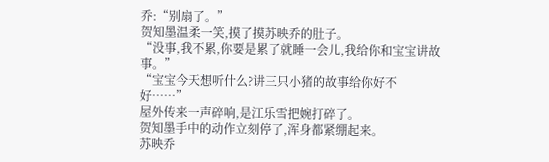乔:“别扇了。”
贺知墨温柔一笑,摸了摸苏映乔的肚子。
“没事,我不累,你要是累了就睡一会儿,我给你和宝宝讲故事。”
“宝宝今天想听什么?讲三只小猪的故事给你好不好……”
屋外传来一声碎响,是江乐雪把婉打碎了。
贺知墨手中的动作立刻停了,浑身都紧绷起来。
苏映乔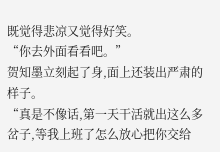既觉得悲凉又觉得好笑。
“你去外面看看吧。”
贺知墨立刻起了身,面上还装出严肃的样子。
“真是不像话,第一天干活就出这么多岔子,等我上班了怎么放心把你交给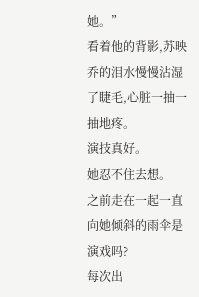她。”
看着他的背影,苏映乔的泪水慢慢沾湿了睫毛,心脏一抽一抽地疼。
演技真好。
她忍不住去想。
之前走在一起一直向她倾斜的雨伞是演戏吗?
每次出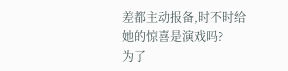差都主动报备,时不时给她的惊喜是演戏吗?
为了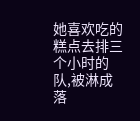她喜欢吃的糕点去排三个小时的队,被淋成落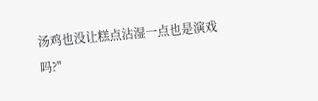汤鸡也没让糕点沾湿一点也是演戏吗?"